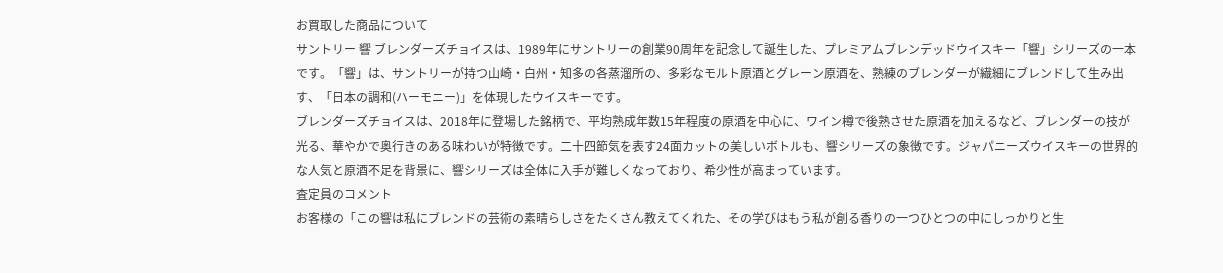お買取した商品について
サントリー 響 ブレンダーズチョイスは、1989年にサントリーの創業90周年を記念して誕生した、プレミアムブレンデッドウイスキー「響」シリーズの一本です。「響」は、サントリーが持つ山崎・白州・知多の各蒸溜所の、多彩なモルト原酒とグレーン原酒を、熟練のブレンダーが繊細にブレンドして生み出す、「日本の調和(ハーモニー)」を体現したウイスキーです。
ブレンダーズチョイスは、2018年に登場した銘柄で、平均熟成年数15年程度の原酒を中心に、ワイン樽で後熟させた原酒を加えるなど、ブレンダーの技が光る、華やかで奥行きのある味わいが特徴です。二十四節気を表す24面カットの美しいボトルも、響シリーズの象徴です。ジャパニーズウイスキーの世界的な人気と原酒不足を背景に、響シリーズは全体に入手が難しくなっており、希少性が高まっています。
査定員のコメント
お客様の「この響は私にブレンドの芸術の素晴らしさをたくさん教えてくれた、その学びはもう私が創る香りの一つひとつの中にしっかりと生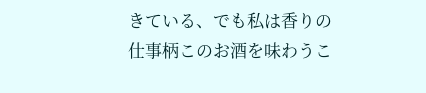きている、でも私は香りの仕事柄このお酒を味わうこ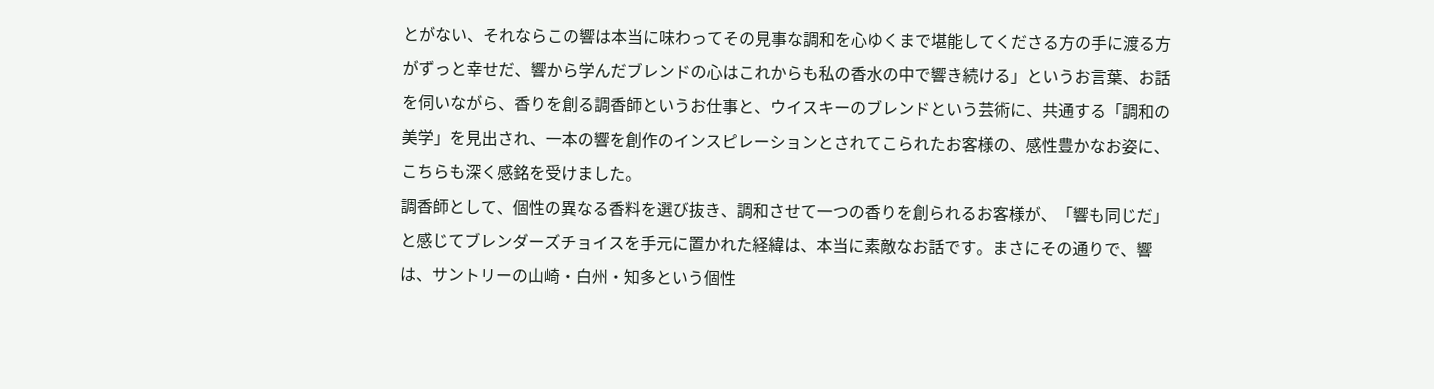とがない、それならこの響は本当に味わってその見事な調和を心ゆくまで堪能してくださる方の手に渡る方がずっと幸せだ、響から学んだブレンドの心はこれからも私の香水の中で響き続ける」というお言葉、お話を伺いながら、香りを創る調香師というお仕事と、ウイスキーのブレンドという芸術に、共通する「調和の美学」を見出され、一本の響を創作のインスピレーションとされてこられたお客様の、感性豊かなお姿に、こちらも深く感銘を受けました。
調香師として、個性の異なる香料を選び抜き、調和させて一つの香りを創られるお客様が、「響も同じだ」と感じてブレンダーズチョイスを手元に置かれた経緯は、本当に素敵なお話です。まさにその通りで、響は、サントリーの山崎・白州・知多という個性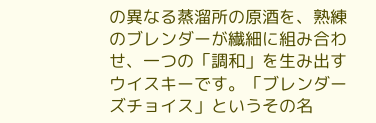の異なる蒸溜所の原酒を、熟練のブレンダーが繊細に組み合わせ、一つの「調和」を生み出すウイスキーです。「ブレンダーズチョイス」というその名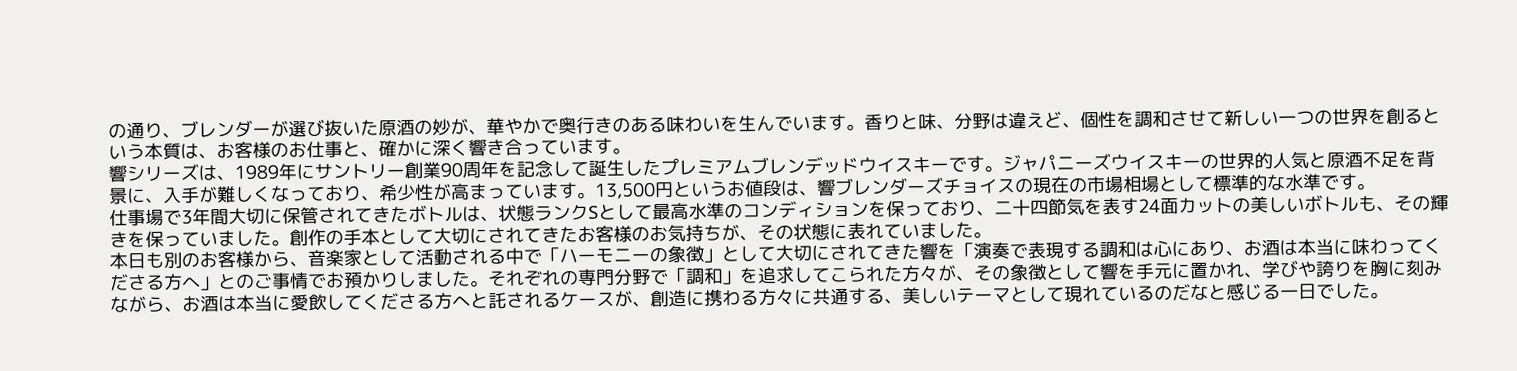の通り、ブレンダーが選び抜いた原酒の妙が、華やかで奥行きのある味わいを生んでいます。香りと味、分野は違えど、個性を調和させて新しい一つの世界を創るという本質は、お客様のお仕事と、確かに深く響き合っています。
響シリーズは、1989年にサントリー創業90周年を記念して誕生したプレミアムブレンデッドウイスキーです。ジャパニーズウイスキーの世界的人気と原酒不足を背景に、入手が難しくなっており、希少性が高まっています。13,500円というお値段は、響ブレンダーズチョイスの現在の市場相場として標準的な水準です。
仕事場で3年間大切に保管されてきたボトルは、状態ランクSとして最高水準のコンディションを保っており、二十四節気を表す24面カットの美しいボトルも、その輝きを保っていました。創作の手本として大切にされてきたお客様のお気持ちが、その状態に表れていました。
本日も別のお客様から、音楽家として活動される中で「ハーモニーの象徴」として大切にされてきた響を「演奏で表現する調和は心にあり、お酒は本当に味わってくださる方へ」とのご事情でお預かりしました。それぞれの専門分野で「調和」を追求してこられた方々が、その象徴として響を手元に置かれ、学びや誇りを胸に刻みながら、お酒は本当に愛飲してくださる方へと託されるケースが、創造に携わる方々に共通する、美しいテーマとして現れているのだなと感じる一日でした。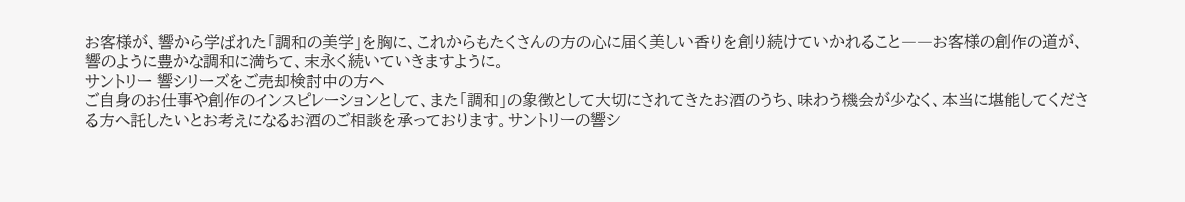お客様が、響から学ばれた「調和の美学」を胸に、これからもたくさんの方の心に届く美しい香りを創り続けていかれること――お客様の創作の道が、響のように豊かな調和に満ちて、末永く続いていきますように。
サントリー 響シリーズをご売却検討中の方へ
ご自身のお仕事や創作のインスピレーションとして、また「調和」の象徴として大切にされてきたお酒のうち、味わう機会が少なく、本当に堪能してくださる方へ託したいとお考えになるお酒のご相談を承っております。サントリーの響シ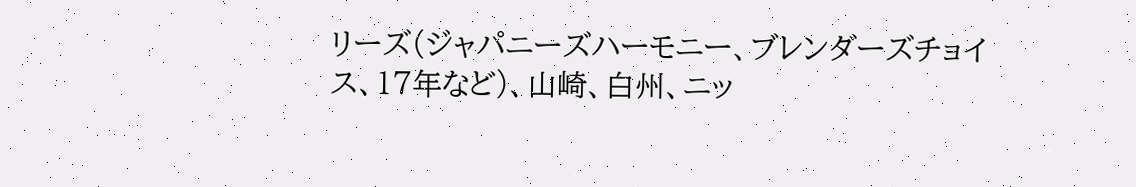リーズ(ジャパニーズハーモニー、ブレンダーズチョイス、17年など)、山崎、白州、ニッ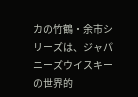カの竹鶴・余市シリーズは、ジャパニーズウイスキーの世界的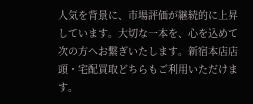人気を背景に、市場評価が継続的に上昇しています。大切な一本を、心を込めて次の方へお繋ぎいたします。新宿本店店頭・宅配買取どちらもご利用いただけます。